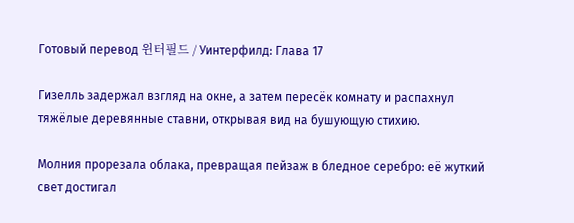Готовый перевод 윈터필드 / Уинтерфилд: Глава 17

Гизелль задержал взгляд на окне, а затем пересёк комнату и распахнул тяжёлые деревянные ставни, открывая вид на бушующую стихию.

Молния прорезала облака, превращая пейзаж в бледное серебро: её жуткий свет достигал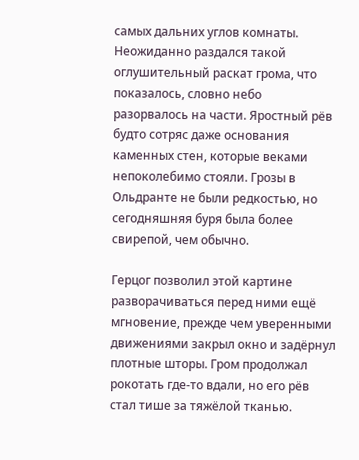самых дальних углов комнаты. Неожиданно раздался такой оглушительный раскат грома, что показалось, словно небо разорвалось на части. Яростный рёв будто сотряс даже основания каменных стен, которые веками непоколебимо стояли. Грозы в Ольдранте не были редкостью, но сегодняшняя буря была более свирепой, чем обычно.

Герцог позволил этой картине разворачиваться перед ними ещё мгновение, прежде чем уверенными движениями закрыл окно и задёрнул плотные шторы. Гром продолжал рокотать где-то вдали, но его рёв стал тише за тяжёлой тканью.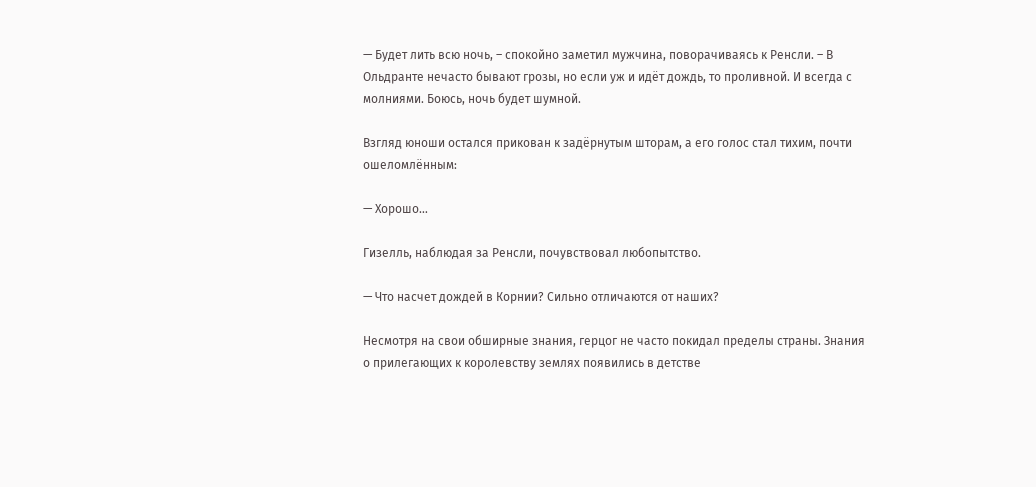— Будет лить всю ночь, – спокойно заметил мужчина, поворачиваясь к Ренсли. – В Ольдранте нечасто бывают грозы, но если уж и идёт дождь, то проливной. И всегда с молниями. Боюсь, ночь будет шумной.

Взгляд юноши остался прикован к задёрнутым шторам, а его голос стал тихим, почти ошеломлённым:

— Хорошо…

Гизелль, наблюдая за Ренсли, почувствовал любопытство.

— Что насчет дождей в Корнии? Сильно отличаются от наших?

Несмотря на свои обширные знания, герцог не часто покидал пределы страны. Знания о прилегающих к королевству землях появились в детстве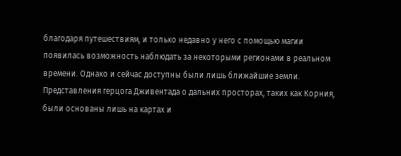благодаря путешествиям, и только недавно у него с помощью магии появилась возможность наблюдать за некоторыми регионами в реальном времени. Однако и сейчас доступны были лишь ближайшие земли. Представления герцога Дживентада о дальних просторах, таких как Корния, были основаны лишь на картах и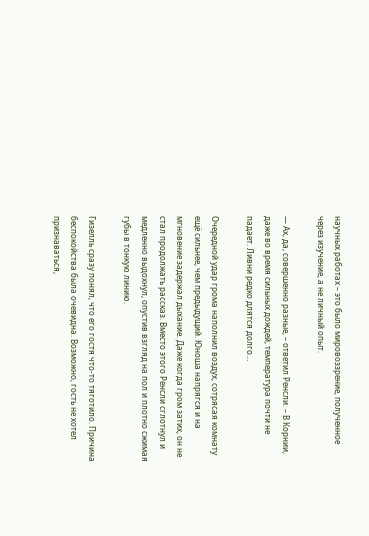научных работах – это было мировоззрение, полученное через изучение, а не личный опыт.

— Ах, да, совершенно разные, – ответил Ренсли. – В Корнии, даже во время сильных дождей, температура почти не падает. Ливни редко длятся долго…

Очередной удар грома наполнил воздух, сотрясая комнату ещё сильнее, чем предыдущий. Юноша напрягся и на мгновение задержал дыхание. Даже когда гром затих, он не стал продолжать рассказ. Вместо этого Ренсли сглотнул и медленно выдохнул, опустив взгляд на пол и плотно сжимая губы в тонкую линию.

Гизелль сразу понял, что его гостя что-то тяготило. Причина беспокойства была очевидна. Возможно, гость не хотел признаваться,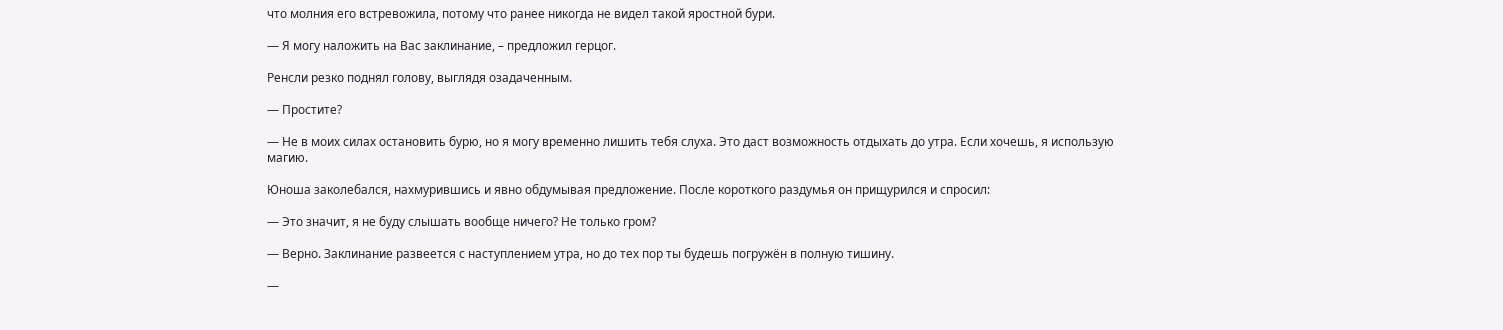что молния его встревожила, потому что ранее никогда не видел такой яростной бури.

— Я могу наложить на Вас заклинание, – предложил герцог.

Ренсли резко поднял голову, выглядя озадаченным.

— Простите?

— Не в моих силах остановить бурю, но я могу временно лишить тебя слуха. Это даст возможность отдыхать до утра. Если хочешь, я использую магию.

Юноша заколебался, нахмурившись и явно обдумывая предложение. После короткого раздумья он прищурился и спросил:

— Это значит, я не буду слышать вообще ничего? Не только гром?

— Верно. Заклинание развеется с наступлением утра, но до тех пор ты будешь погружён в полную тишину.

—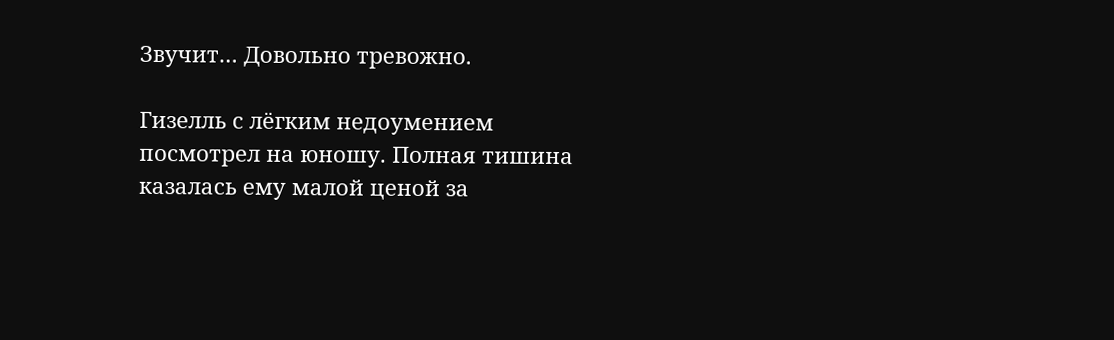Звучит… Довольно тревожно.

Гизелль с лёгким недоумением посмотрел на юношу. Полная тишина казалась ему малой ценой за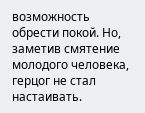возможность обрести покой. Но, заметив смятение молодого человека, герцог не стал настаивать.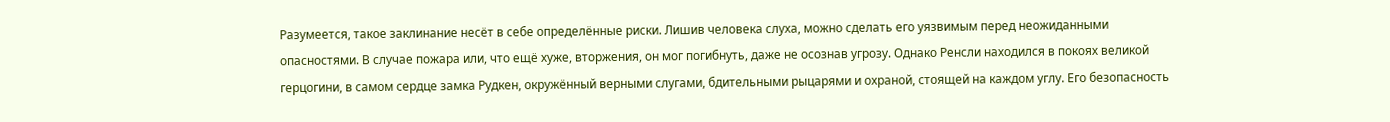Разумеется, такое заклинание несёт в себе определённые риски. Лишив человека слуха, можно сделать его уязвимым перед неожиданными опасностями. В случае пожара или, что ещё хуже, вторжения, он мог погибнуть, даже не осознав угрозу. Однако Ренсли находился в покоях великой герцогини, в самом сердце замка Рудкен, окружённый верными слугами, бдительными рыцарями и охраной, стоящей на каждом углу. Его безопасность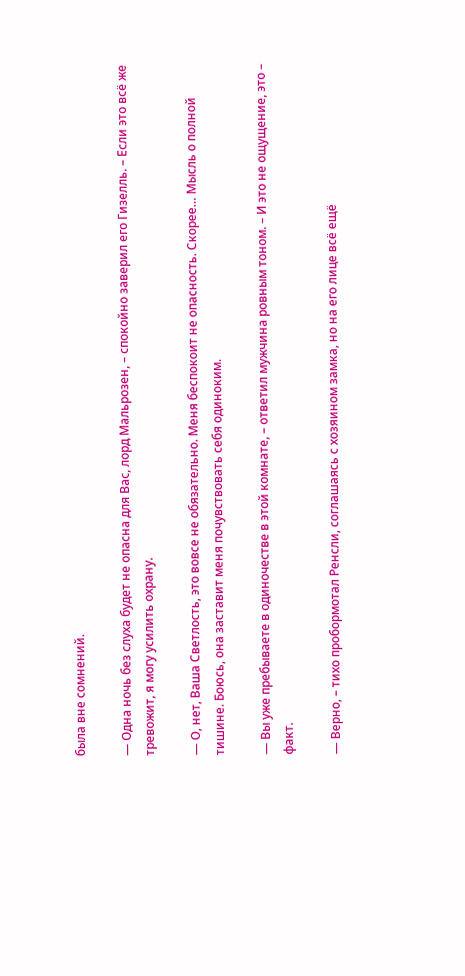была вне сомнений.

— Одна ночь без слуха будет не опасна для Вас, лорд Мальрозен, – спокойно заверил его Гизелль. – Если это всё же тревожит, я могу усилить охрану.

— О, нет, Ваша Светлость, это вовсе не обязательно. Меня беспокоит не опасность. Скорее… Мысль о полной тишине. Боюсь, она заставит меня почувствовать себя одиноким.

— Вы уже пребываете в одиночестве в этой комнате, – ответил мужчина ровным тоном. – И это не ощущение, это – факт.

— Верно, – тихо пробормотал Ренсли, соглашаясь с хозяином замка, но на его лице всё ещё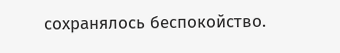сохранялось беспокойство.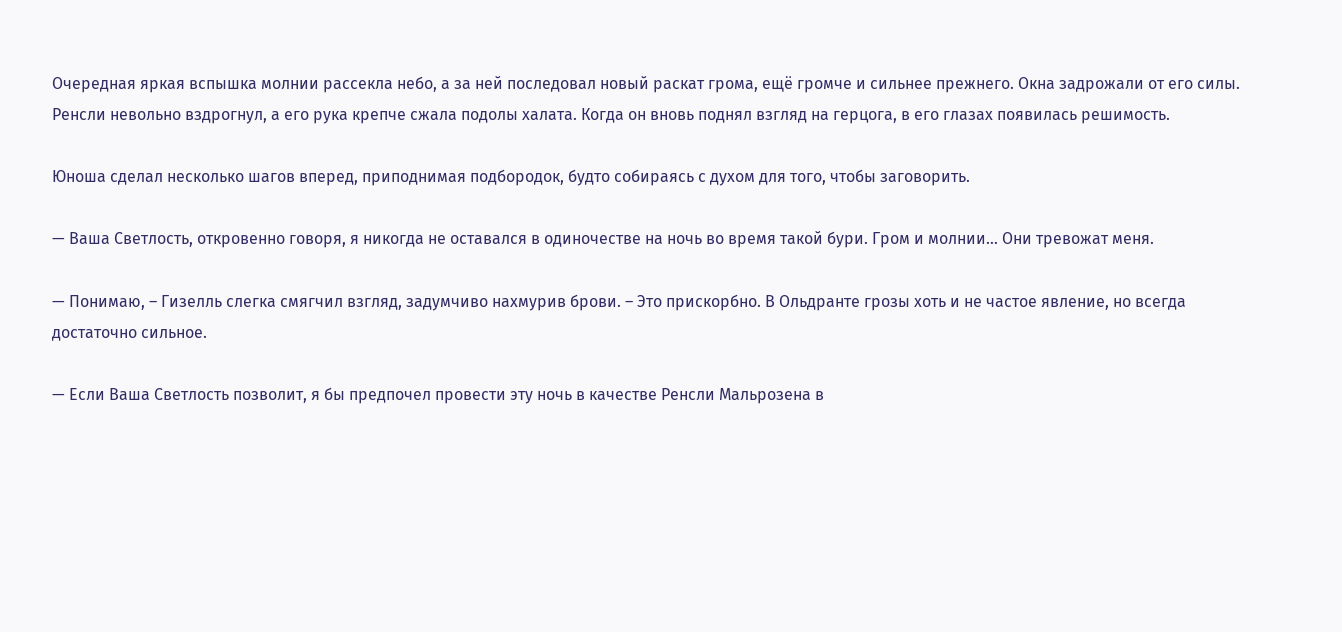Очередная яркая вспышка молнии рассекла небо, а за ней последовал новый раскат грома, ещё громче и сильнее прежнего. Окна задрожали от его силы. Ренсли невольно вздрогнул, а его рука крепче сжала подолы халата. Когда он вновь поднял взгляд на герцога, в его глазах появилась решимость.

Юноша сделал несколько шагов вперед, приподнимая подбородок, будто собираясь с духом для того, чтобы заговорить.

— Ваша Светлость, откровенно говоря, я никогда не оставался в одиночестве на ночь во время такой бури. Гром и молнии… Они тревожат меня.

— Понимаю, – Гизелль слегка смягчил взгляд, задумчиво нахмурив брови. – Это прискорбно. В Ольдранте грозы хоть и не частое явление, но всегда достаточно сильное.

— Если Ваша Светлость позволит, я бы предпочел провести эту ночь в качестве Ренсли Мальрозена в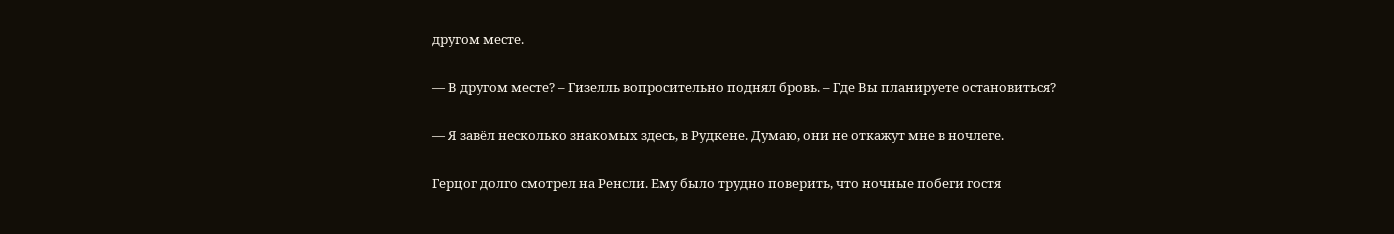другом месте.

— В другом месте? – Гизелль вопросительно поднял бровь. – Где Вы планируете остановиться?

— Я завёл несколько знакомых здесь, в Рудкене. Думаю, они не откажут мне в ночлеге.

Герцог долго смотрел на Ренсли. Ему было трудно поверить, что ночные побеги гостя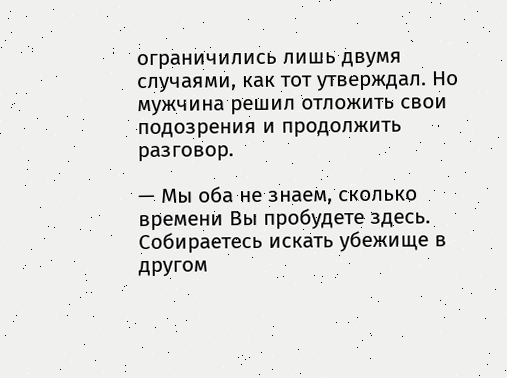ограничились лишь двумя случаями, как тот утверждал. Но мужчина решил отложить свои подозрения и продолжить разговор.

— Мы оба не знаем, сколько времени Вы пробудете здесь. Собираетесь искать убежище в другом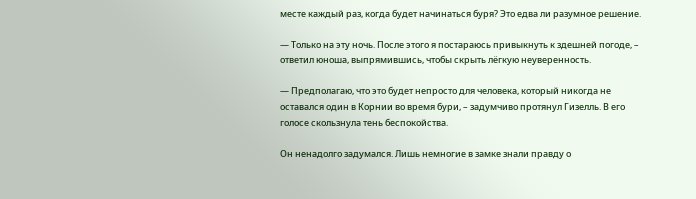месте каждый раз, когда будет начинаться буря? Это едва ли разумное решение.

— Только на эту ночь. После этого я постараюсь привыкнуть к здешней погоде, – ответил юноша, выпрямившись, чтобы скрыть лёгкую неуверенность.

— Предполагаю, что это будет непросто для человека, который никогда не оставался один в Корнии во время бури, – задумчиво протянул Гизелль. В его голосе скользнула тень беспокойства.

Он ненадолго задумался. Лишь немногие в замке знали правду о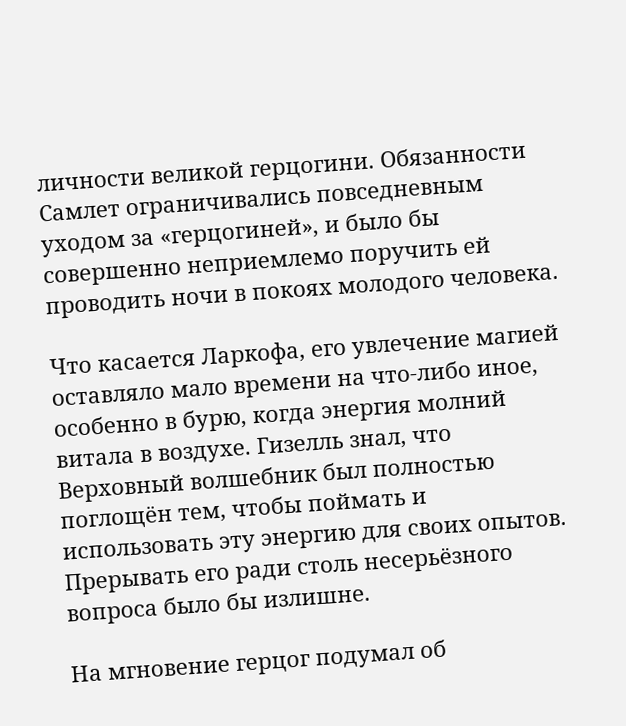личности великой герцогини. Обязанности Самлет ограничивались повседневным уходом за «герцогиней», и было бы совершенно неприемлемо поручить ей проводить ночи в покоях молодого человека.

Что касается Ларкофа, его увлечение магией оставляло мало времени на что-либо иное, особенно в бурю, когда энергия молний витала в воздухе. Гизелль знал, что Верховный волшебник был полностью поглощён тем, чтобы поймать и использовать эту энергию для своих опытов. Прерывать его ради столь несерьёзного вопроса было бы излишне.

На мгновение герцог подумал об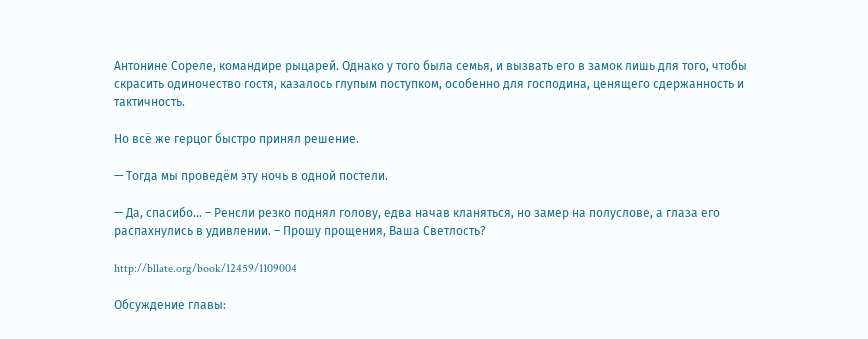Антонине Сореле, командире рыцарей. Однако у того была семья, и вызвать его в замок лишь для того, чтобы скрасить одиночество гостя, казалось глупым поступком, особенно для господина, ценящего сдержанность и тактичность.

Но всё же герцог быстро принял решение.

— Тогда мы проведём эту ночь в одной постели.

— Да, спасибо… – Ренсли резко поднял голову, едва начав кланяться, но замер на полуслове, а глаза его распахнулись в удивлении. – Прошу прощения, Ваша Светлость?

http://bllate.org/book/12459/1109004

Обсуждение главы: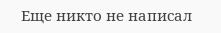Еще никто не написал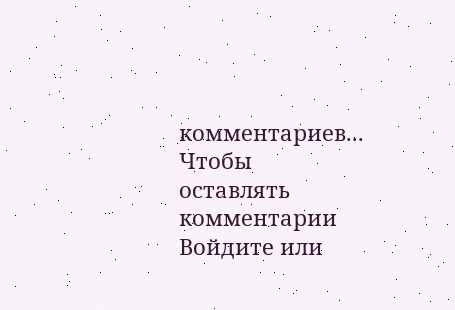комментариев...
Чтобы оставлять комментарии Войдите или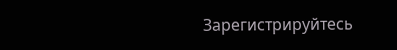Зарегистрируйтесь